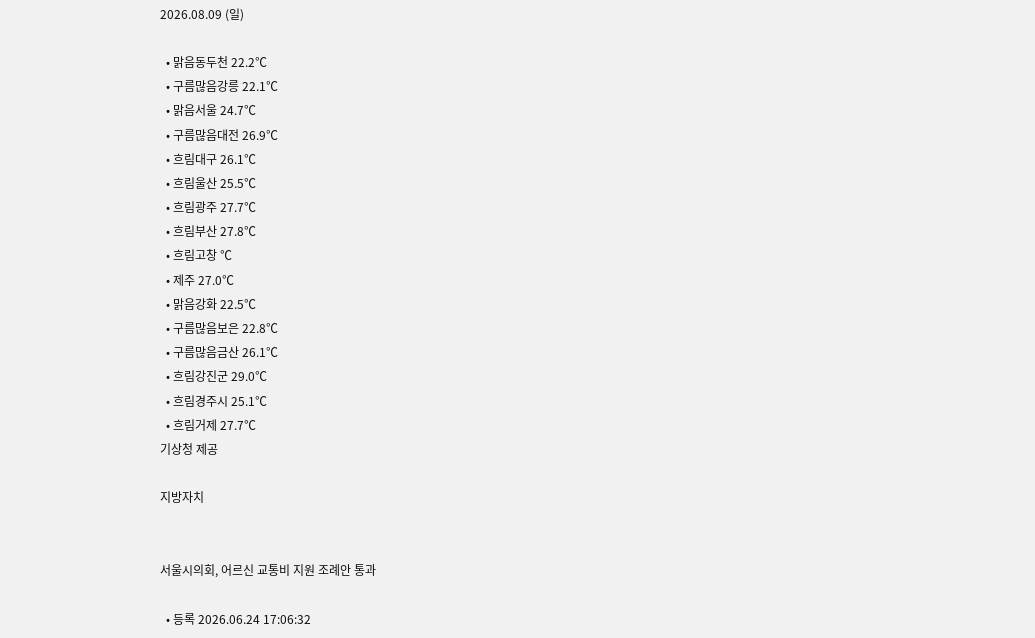2026.08.09 (일)

  • 맑음동두천 22.2℃
  • 구름많음강릉 22.1℃
  • 맑음서울 24.7℃
  • 구름많음대전 26.9℃
  • 흐림대구 26.1℃
  • 흐림울산 25.5℃
  • 흐림광주 27.7℃
  • 흐림부산 27.8℃
  • 흐림고창 ℃
  • 제주 27.0℃
  • 맑음강화 22.5℃
  • 구름많음보은 22.8℃
  • 구름많음금산 26.1℃
  • 흐림강진군 29.0℃
  • 흐림경주시 25.1℃
  • 흐림거제 27.7℃
기상청 제공

지방자치


서울시의회, 어르신 교통비 지원 조례안 통과

  • 등록 2026.06.24 17:06:32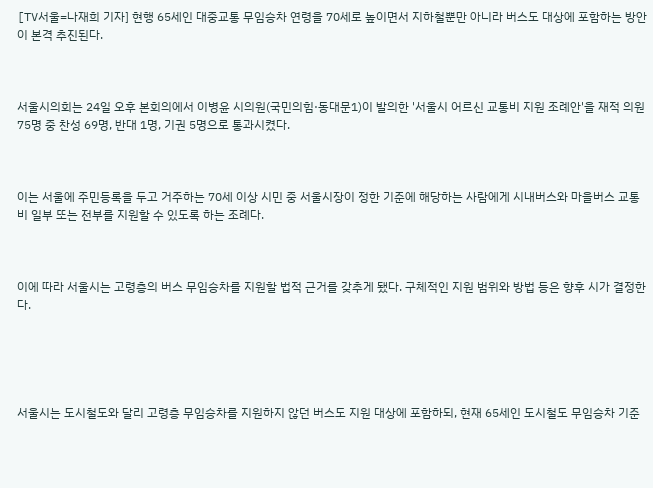[TV서울=나재희 기자] 현행 65세인 대중교통 무임승차 연령을 70세로 높이면서 지하철뿐만 아니라 버스도 대상에 포함하는 방안이 본격 추진된다.



서울시의회는 24일 오후 본회의에서 이병윤 시의원(국민의힘·동대문1)이 발의한 '서울시 어르신 교통비 지원 조례안'을 재적 의원 75명 중 찬성 69명, 반대 1명, 기권 5명으로 통과시켰다.



이는 서울에 주민등록을 두고 거주하는 70세 이상 시민 중 서울시장이 정한 기준에 해당하는 사람에게 시내버스와 마을버스 교통비 일부 또는 전부를 지원할 수 있도록 하는 조례다.



이에 따라 서울시는 고령층의 버스 무임승차를 지원할 법적 근거를 갖추게 됐다. 구체적인 지원 범위와 방법 등은 향후 시가 결정한다.





서울시는 도시철도와 달리 고령층 무임승차를 지원하지 않던 버스도 지원 대상에 포함하되, 현재 65세인 도시철도 무임승차 기준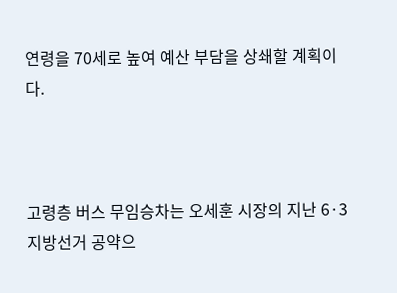연령을 70세로 높여 예산 부담을 상쇄할 계획이다.



고령층 버스 무임승차는 오세훈 시장의 지난 6·3 지방선거 공약으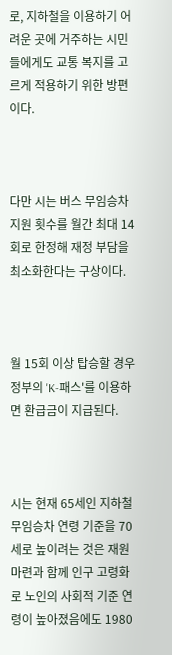로, 지하철을 이용하기 어려운 곳에 거주하는 시민들에게도 교통 복지를 고르게 적용하기 위한 방편이다.



다만 시는 버스 무임승차 지원 횟수를 월간 최대 14회로 한정해 재정 부담을 최소화한다는 구상이다.



월 15회 이상 탑승할 경우 정부의 'K-패스'를 이용하면 환급금이 지급된다.



시는 현재 65세인 지하철 무임승차 연령 기준을 70세로 높이려는 것은 재원 마련과 함께 인구 고령화로 노인의 사회적 기준 연령이 높아졌음에도 1980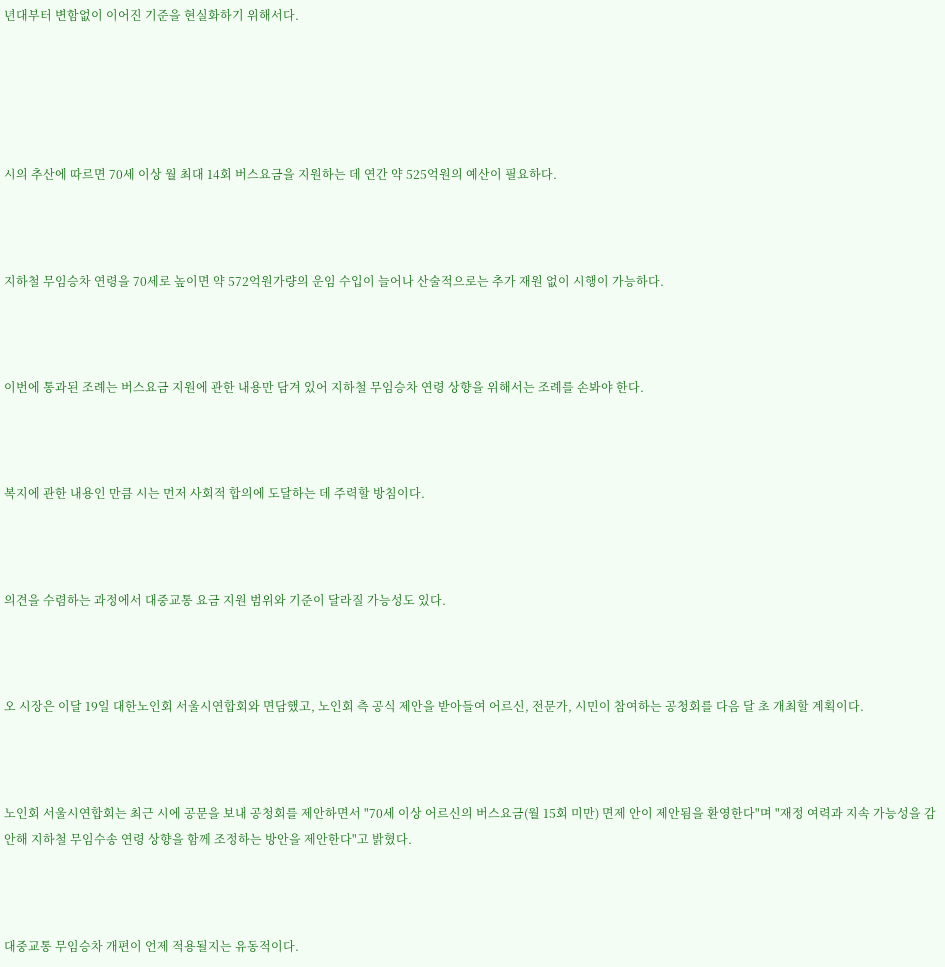년대부터 변함없이 이어진 기준을 현실화하기 위해서다.





시의 추산에 따르면 70세 이상 월 최대 14회 버스요금을 지원하는 데 연간 약 525억원의 예산이 필요하다.



지하철 무임승차 연령을 70세로 높이면 약 572억원가량의 운임 수입이 늘어나 산술적으로는 추가 재원 없이 시행이 가능하다.



이번에 통과된 조례는 버스요금 지원에 관한 내용만 담겨 있어 지하철 무임승차 연령 상향을 위해서는 조례를 손봐야 한다.



복지에 관한 내용인 만큼 시는 먼저 사회적 합의에 도달하는 데 주력할 방침이다.



의견을 수렴하는 과정에서 대중교통 요금 지원 범위와 기준이 달라질 가능성도 있다.



오 시장은 이달 19일 대한노인회 서울시연합회와 면담했고, 노인회 측 공식 제안을 받아들여 어르신, 전문가, 시민이 참여하는 공청회를 다음 달 초 개최할 계획이다.



노인회 서울시연합회는 최근 시에 공문을 보내 공청회를 제안하면서 "70세 이상 어르신의 버스요금(월 15회 미만) 면제 안이 제안됨을 환영한다"며 "재정 여력과 지속 가능성을 감안해 지하철 무임수송 연령 상향을 함께 조정하는 방안을 제안한다"고 밝혔다.



대중교통 무임승차 개편이 언제 적용될지는 유동적이다.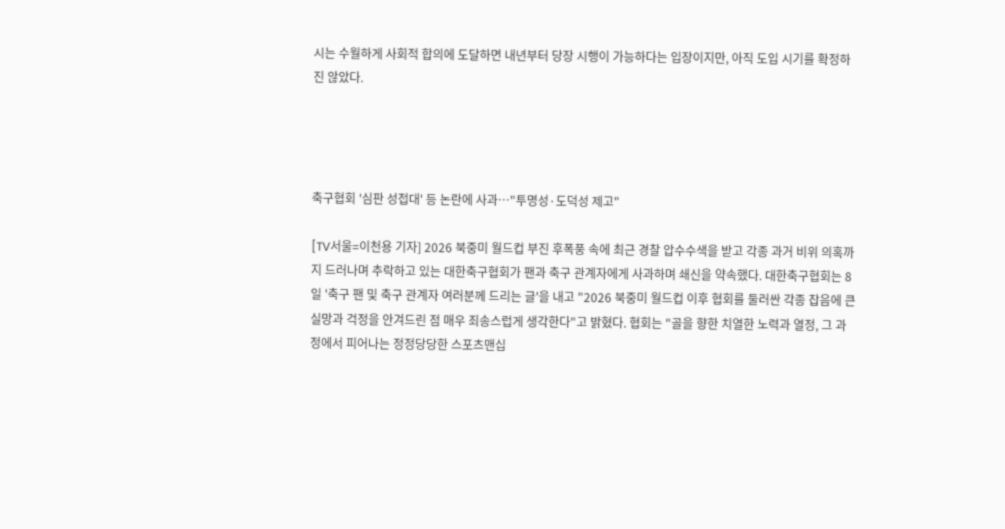시는 수월하게 사회적 합의에 도달하면 내년부터 당장 시행이 가능하다는 입장이지만, 아직 도입 시기를 확정하진 않았다.




축구협회 '심판 성접대' 등 논란에 사과…"투명성·도덕성 제고"

[TV서울=이천용 기자] 2026 북중미 월드컵 부진 후폭풍 속에 최근 경찰 압수수색을 받고 각종 과거 비위 의혹까지 드러나며 추락하고 있는 대한축구협회가 팬과 축구 관계자에게 사과하며 쇄신을 약속했다. 대한축구협회는 8일 '축구 팬 및 축구 관계자 여러분께 드리는 글'을 내고 "2026 북중미 월드컵 이후 협회를 둘러싼 각종 잡음에 큰 실망과 걱정을 안겨드린 점 매우 죄송스럽게 생각한다"고 밝혔다. 협회는 "골을 향한 치열한 노력과 열정, 그 과정에서 피어나는 정정당당한 스포츠맨십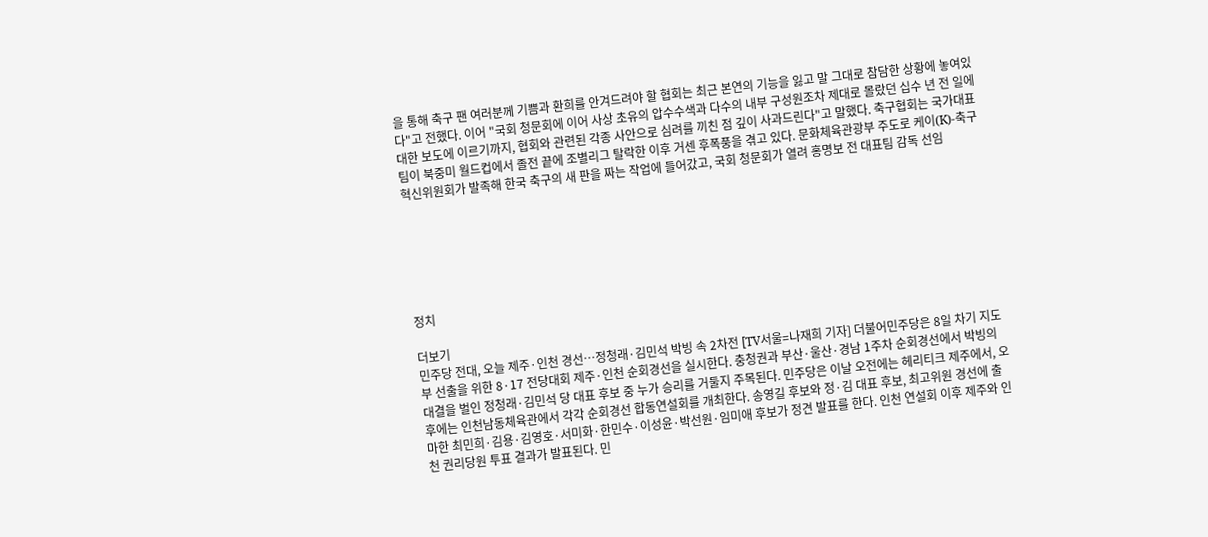을 통해 축구 팬 여러분께 기쁨과 환희를 안겨드려야 할 협회는 최근 본연의 기능을 잃고 말 그대로 참담한 상황에 놓여있다"고 전했다. 이어 "국회 청문회에 이어 사상 초유의 압수수색과 다수의 내부 구성원조차 제대로 몰랐던 십수 년 전 일에 대한 보도에 이르기까지, 협회와 관련된 각종 사안으로 심려를 끼친 점 깊이 사과드린다"고 말했다. 축구협회는 국가대표팀이 북중미 월드컵에서 졸전 끝에 조별리그 탈락한 이후 거센 후폭풍을 겪고 있다. 문화체육관광부 주도로 케이(K)-축구 혁신위원회가 발족해 한국 축구의 새 판을 짜는 작업에 들어갔고, 국회 청문회가 열려 홍명보 전 대표팀 감독 선임






정치

더보기
민주당 전대, 오늘 제주·인천 경선…정청래·김민석 박빙 속 2차전 [TV서울=나재희 기자] 더불어민주당은 8일 차기 지도부 선출을 위한 8·17 전당대회 제주·인천 순회경선을 실시한다. 충청권과 부산·울산·경남 1주차 순회경선에서 박빙의 대결을 벌인 정청래·김민석 당 대표 후보 중 누가 승리를 거둘지 주목된다. 민주당은 이날 오전에는 헤리티크 제주에서, 오후에는 인천남동체육관에서 각각 순회경선 합동연설회를 개최한다. 송영길 후보와 정·김 대표 후보, 최고위원 경선에 출마한 최민희·김용·김영호·서미화·한민수·이성윤·박선원·임미애 후보가 정견 발표를 한다. 인천 연설회 이후 제주와 인천 권리당원 투표 결과가 발표된다. 민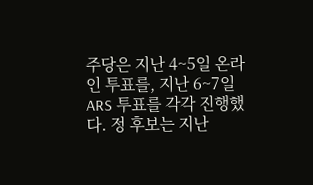주당은 지난 4~5일 온라인 투표를, 지난 6~7일 ARS 투표를 각각 진행했다. 정 후보는 지난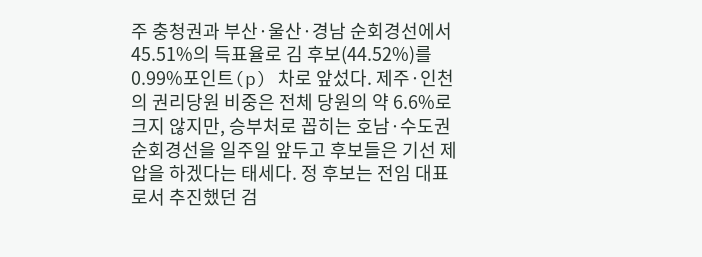주 충청권과 부산·울산·경남 순회경선에서 45.51%의 득표율로 김 후보(44.52%)를 0.99%포인트(p) 차로 앞섰다. 제주·인천의 권리당원 비중은 전체 당원의 약 6.6%로 크지 않지만, 승부처로 꼽히는 호남·수도권 순회경선을 일주일 앞두고 후보들은 기선 제압을 하겠다는 태세다. 정 후보는 전임 대표로서 추진했던 검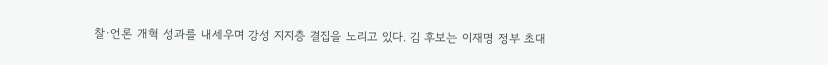찰·언론 개혁 성과를 내세우며 강성 지지층 결집을 노리고 있다. 김 후보는 이재명 정부 초대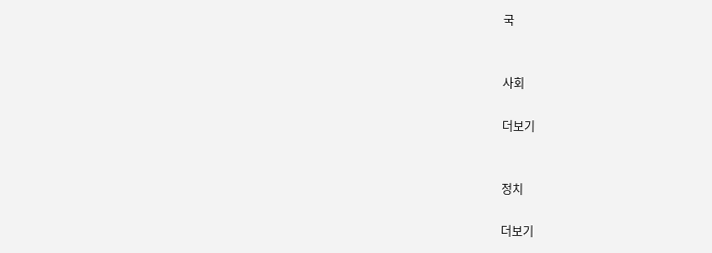국


사회

더보기


정치

더보기